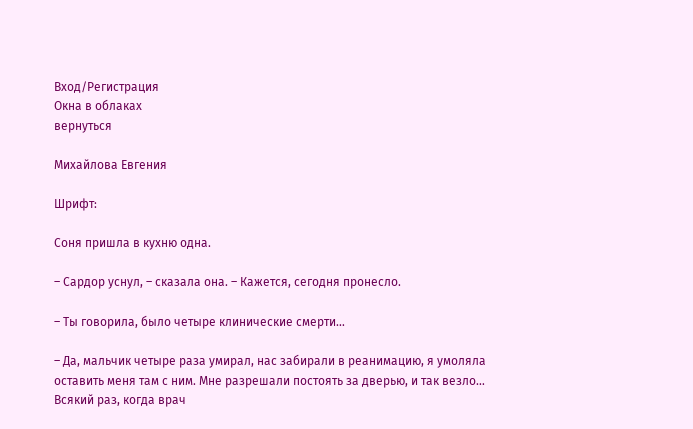Вход/Регистрация
Окна в облаках
вернуться

Михайлова Евгения

Шрифт:

Соня пришла в кухню одна.

– Сардор уснул, – сказала она. – Кажется, сегодня пронесло.

– Ты говорила, было четыре клинические смерти…

– Да, мальчик четыре раза умирал, нас забирали в реанимацию, я умоляла оставить меня там с ним. Мне разрешали постоять за дверью, и так везло… Всякий раз, когда врач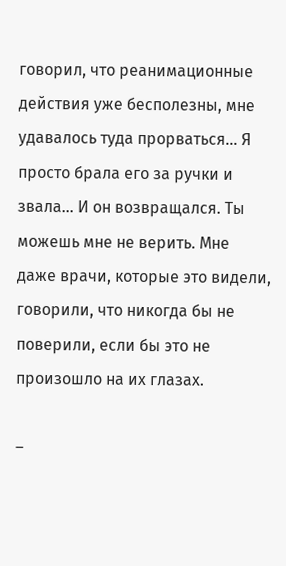говорил, что реанимационные действия уже бесполезны, мне удавалось туда прорваться… Я просто брала его за ручки и звала… И он возвращался. Ты можешь мне не верить. Мне даже врачи, которые это видели, говорили, что никогда бы не поверили, если бы это не произошло на их глазах.

–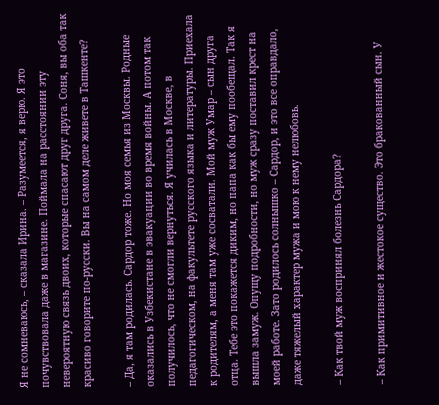Я не сомневаюсь, – сказала Ирина. – Разумеется, я верю. Я это почувствовала даже в магазине. Поймала на расстоянии эту невероятную связь двоих, которые спасают друг друга. Соня, вы оба так красиво говорите по-русски. Вы на самом деле живете в Ташкенте?

– Да, я там родилась. Сардор тоже. Но моя семья из Москвы. Родные оказались в Узбекистане в эвакуации во время войны. А потом так получилось, что не смогли вернуться. Я училась в Москве, в педагогическом, на факультете русского языка и литературы. Приехала к родителям, а меня там уже сосватали. Мой муж Умар – сын друга отца. Тебе это покажется диким, но папа как бы ему пообещал. Так я вышла замуж. Опущу подробности, но муж сразу поставил крест на моей работе. Зато родилось солнышко – Сардор, и это все оправдало, даже тяжелый характер мужа и мою к нему нелюбовь.

– Как твой муж воспринял болезнь Сардора?

– Как примитивное и жестокое существо. Это бракованный сын. У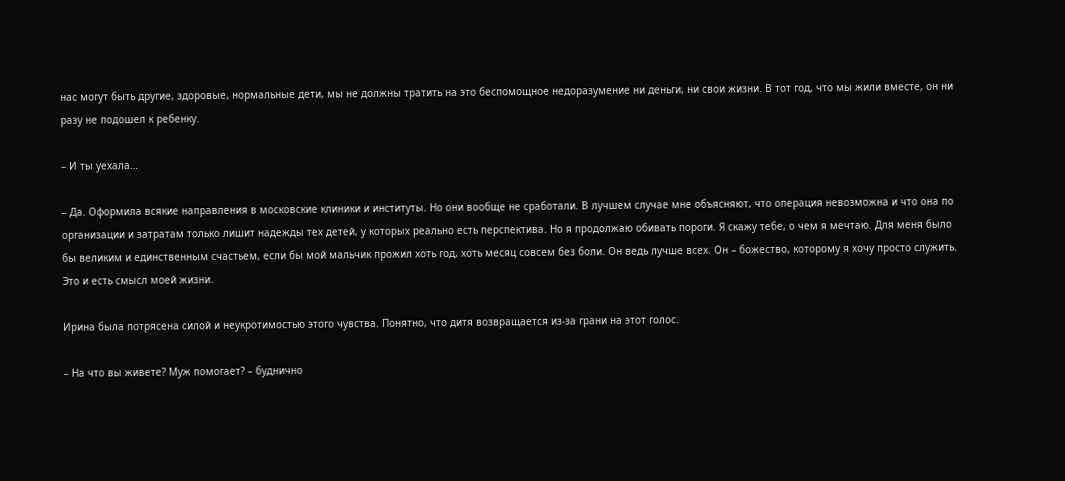нас могут быть другие, здоровые, нормальные дети, мы не должны тратить на это беспомощное недоразумение ни деньги, ни свои жизни. В тот год, что мы жили вместе, он ни разу не подошел к ребенку.

– И ты уехала…

– Да. Оформила всякие направления в московские клиники и институты. Но они вообще не сработали. В лучшем случае мне объясняют, что операция невозможна и что она по организации и затратам только лишит надежды тех детей, у которых реально есть перспектива. Но я продолжаю обивать пороги. Я скажу тебе, о чем я мечтаю. Для меня было бы великим и единственным счастьем, если бы мой мальчик прожил хоть год, хоть месяц совсем без боли. Он ведь лучше всех. Он – божество, которому я хочу просто служить. Это и есть смысл моей жизни.

Ирина была потрясена силой и неукротимостью этого чувства. Понятно, что дитя возвращается из-за грани на этот голос.

– На что вы живете? Муж помогает? – буднично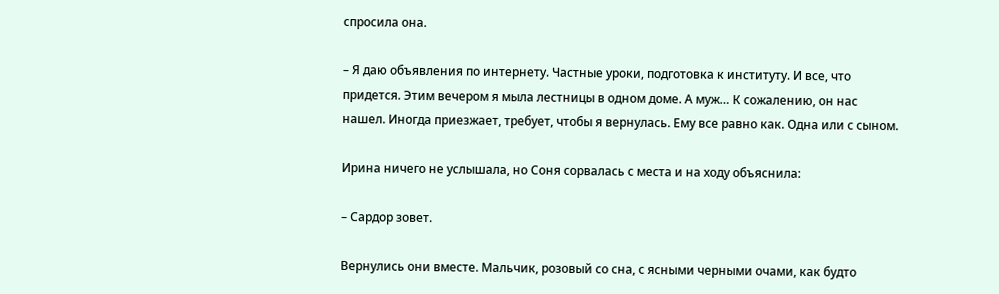спросила она.

– Я даю объявления по интернету. Частные уроки, подготовка к институту. И все, что придется. Этим вечером я мыла лестницы в одном доме. А муж… К сожалению, он нас нашел. Иногда приезжает, требует, чтобы я вернулась. Ему все равно как. Одна или с сыном.

Ирина ничего не услышала, но Соня сорвалась с места и на ходу объяснила:

– Сардор зовет.

Вернулись они вместе. Мальчик, розовый со сна, с ясными черными очами, как будто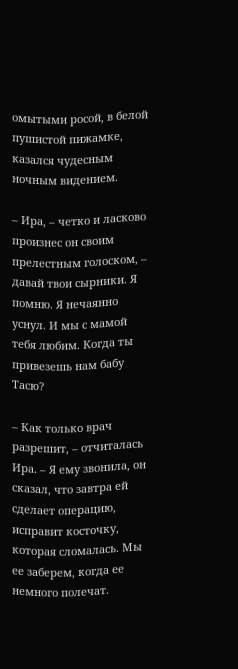омытыми росой, в белой пушистой пижамке, казался чудесным ночным видением.

– Ира, – четко и ласково произнес он своим прелестным голоском, – давай твои сырники. Я помню. Я нечаянно уснул. И мы с мамой тебя любим. Когда ты привезешь нам бабу Тасю?

– Как только врач разрешит, – отчиталась Ира. – Я ему звонила, он сказал, что завтра ей сделает операцию, исправит косточку, которая сломалась. Мы ее заберем, когда ее немного полечат.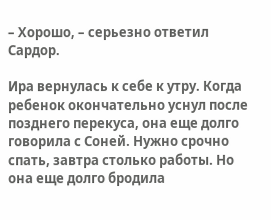– Хорошо, – серьезно ответил Сардор.

Ира вернулась к себе к утру. Когда ребенок окончательно уснул после позднего перекуса, она еще долго говорила с Соней. Нужно срочно спать, завтра столько работы. Но она еще долго бродила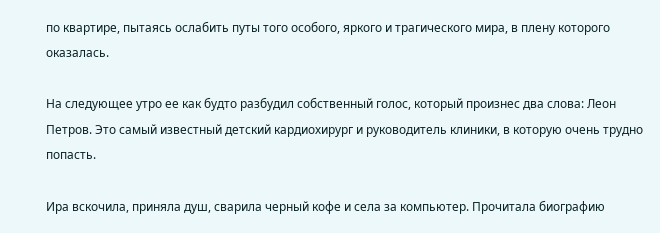по квартире, пытаясь ослабить путы того особого, яркого и трагического мира, в плену которого оказалась.

На следующее утро ее как будто разбудил собственный голос, который произнес два слова: Леон Петров. Это самый известный детский кардиохирург и руководитель клиники, в которую очень трудно попасть.

Ира вскочила, приняла душ, сварила черный кофе и села за компьютер. Прочитала биографию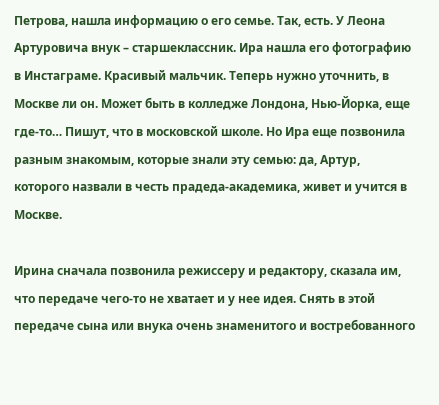Петрова, нашла информацию о его семье. Так, есть. У Леона Артуровича внук – старшеклассник. Ира нашла его фотографию в Инстаграме. Красивый мальчик. Теперь нужно уточнить, в Москве ли он. Может быть в колледже Лондона, Нью-Йорка, еще где-то… Пишут, что в московской школе. Но Ира еще позвонила разным знакомым, которые знали эту семью: да, Артур, которого назвали в честь прадеда-академика, живет и учится в Москве.

Ирина сначала позвонила режиссеру и редактору, сказала им, что передаче чего-то не хватает и у нее идея. Снять в этой передаче сына или внука очень знаменитого и востребованного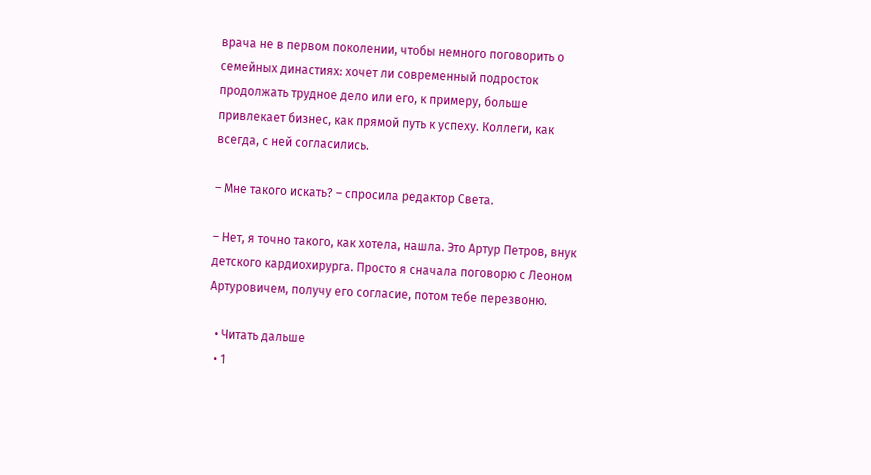врача не в первом поколении, чтобы немного поговорить о семейных династиях: хочет ли современный подросток продолжать трудное дело или его, к примеру, больше привлекает бизнес, как прямой путь к успеху. Коллеги, как всегда, с ней согласились.

– Мне такого искать? – спросила редактор Света.

– Нет, я точно такого, как хотела, нашла. Это Артур Петров, внук детского кардиохирурга. Просто я сначала поговорю с Леоном Артуровичем, получу его согласие, потом тебе перезвоню.

  • Читать дальше
  • 1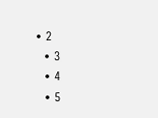• 2
  • 3
  • 4
  • 5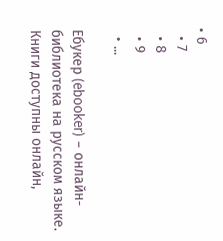• 6
  • 7
  • 8
  • 9
  • ...

Ебукер (ebooker) – онлайн-библиотека на русском языке. Книги доступны онлайн,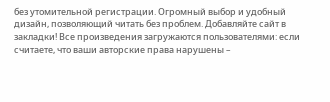без утомительной регистрации. Огромный выбор и удобный дизайн, позволяющий читать без проблем. Добавляйте сайт в закладки! Все произведения загружаются пользователями: если считаете, что ваши авторские права нарушены –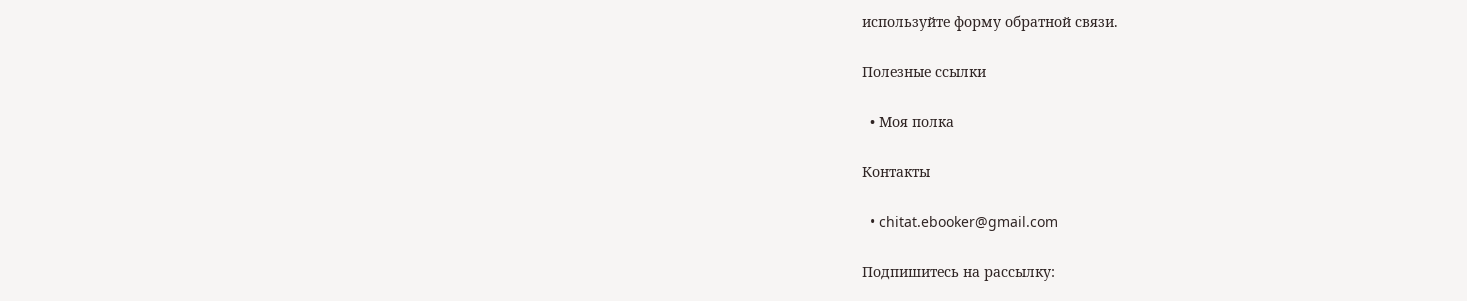используйте форму обратной связи.

Полезные ссылки

  • Моя полка

Контакты

  • chitat.ebooker@gmail.com

Подпишитесь на рассылку: